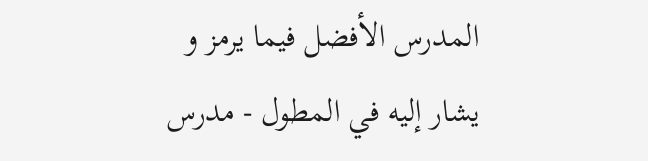المدرس الأفضل فيما يرمز و يشار إليه في المطول - مدرس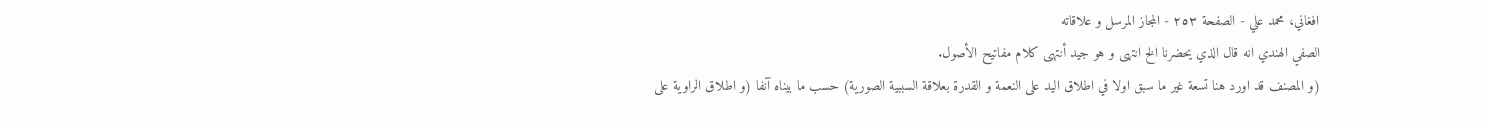افغاني، محمد علي - الصفحة ٢٥٣ - المجاز المرسل و علاقاته
الصفي الهندي انه قال الذي يحضرنا الخ انتهى و هو جيد أنتهى كلام مفاتيح الأصول.
(و المصنف قد اورد هنا تسعة غير ما سبق اولا في اطلاق اليد على النعمة و القدرة بعلاقة السببية الصورية) حسب ما بيناه آنفا (و اطلاق الراوية على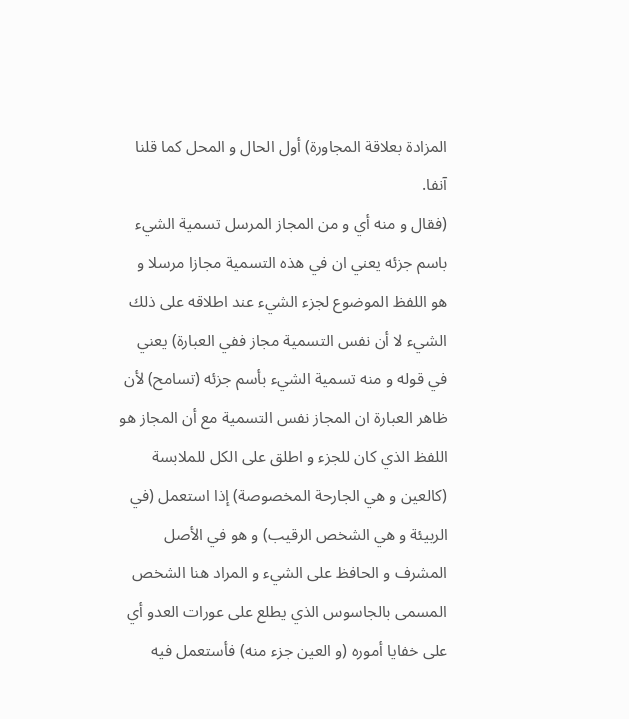المزادة بعلاقة المجاورة) أول الحال و المحل كما قلنا آنفا.
(فقال و منه أي و من المجاز المرسل تسمية الشيء باسم جزئه يعني ان في هذه التسمية مجازا مرسلا و هو اللفظ الموضوع لجزء الشيء عند اطلاقه على ذلك الشيء لا أن نفس التسمية مجاز ففي العبارة) يعني في قوله و منه تسمية الشيء بأسم جزئه (تسامح) لأن ظاهر العبارة ان المجاز نفس التسمية مع أن المجاز هو اللفظ الذي كان للجزء و اطلق على الكل للملابسة (كالعين و هي الجارحة المخصوصة) إذا استعمل (في الربيئة و هي الشخص الرقيب) و هو في الأصل المشرف و الحافظ على الشيء و المراد هنا الشخص المسمى بالجاسوس الذي يطلع على عورات العدو أي على خفايا أموره (و العين جزء منه) فأستعمل فيه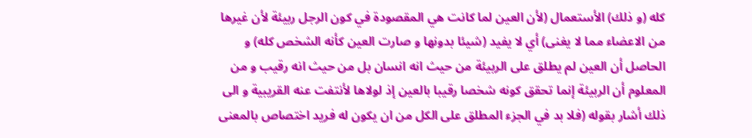كله (و ذلك) الأستعمال (لأن العين لما كانت هي المقصودة في كون الرجل ربيئة لأن غيرها من الاعضاء مما لا يغنى) أي لا يفيد (شيئا بدونها و صارت العين كأنه الشخص كله) و الحاصل أن العين لم يطلق على الربيئة من حيث انه انسان بل من حيث انه رقيب و من المعلوم أن الربيئة إنما تحقق كونه شخصا رقيبا بالعين إذ لولاها لأنتفت عنه القريبية و الى ذلك أشار بقوله (فلا بد في الجزء المطلق على الكل من ان يكون له فريد اختصاص بالمعنى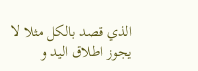الذي قصد بالكل مثلا لا يجوز اطلاق اليد و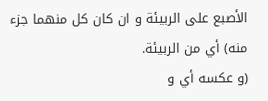الأصبع على الربيئة و ان كان كل منهما جزء منه) أي من الربيئة.
(و عكسه أي و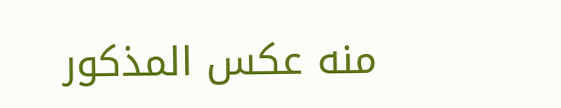منه عكس المذكور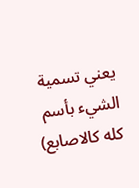يعني تسمية الشيء بأسم كله كالاصابع)